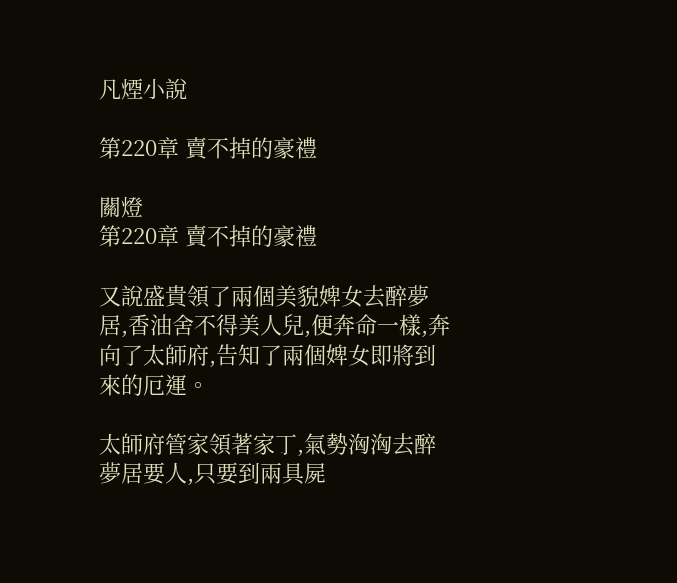凡煙小說

第220章 賣不掉的豪禮

關燈
第220章 賣不掉的豪禮

又說盛貴領了兩個美貌婢女去醉夢居,香油舍不得美人兒,便奔命一樣,奔向了太師府,告知了兩個婢女即將到來的厄運。

太師府管家領著家丁,氣勢洶洶去醉夢居要人,只要到兩具屍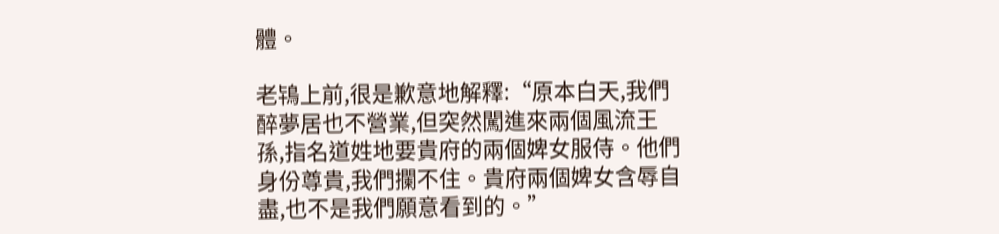體。

老鴇上前,很是歉意地解釋:“原本白天,我們醉夢居也不營業,但突然闖進來兩個風流王孫,指名道姓地要貴府的兩個婢女服侍。他們身份尊貴,我們攔不住。貴府兩個婢女含辱自盡,也不是我們願意看到的。”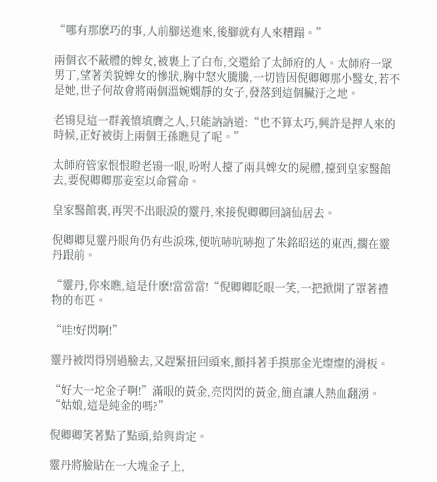“哪有那麽巧的事,人前腳送進來,後腳就有人來糟蹋。”

兩個衣不蔽體的婢女,被裹上了白布,交還給了太師府的人。太師府一眾男丁,望著美貌婢女的慘狀,胸中怒火騰騰,一切皆因倪卿卿那小醫女,若不是她,世子何故會將兩個溫婉嫻靜的女子,發落到這個臟汙之地。

老鴇見這一群義憤填膺之人,只能訥訥道:“也不算太巧,興許是押人來的時候,正好被街上兩個王孫瞧見了呢。”

太師府管家恨恨瞪老鴇一眼,吩咐人擡了兩具婢女的屍體,擡到皇家醫館去,要倪卿卿那妾室以命嘗命。

皇家醫館裏,再哭不出眼淚的靈丹,來接倪卿卿回謫仙居去。

倪卿卿見靈丹眼角仍有些淚珠,便吭哧吭哧抱了朱銘昭送的東西,擱在靈丹跟前。

“靈丹,你來瞧,這是什麽!當當當!“倪卿卿眨眼一笑,一把掀開了罩著禮物的布匹。

“哇!好閃啊!”

靈丹被閃得別過臉去,又趕緊扭回頭來,顫抖著手摸那金光燦燦的滑板。

“好大一坨金子啊!”滿眼的黃金,亮閃閃的黃金,簡直讓人熱血翻湧。“姑娘,這是純金的嗎?”

倪卿卿笑著點了點頭,給與肯定。

靈丹將臉貼在一大塊金子上,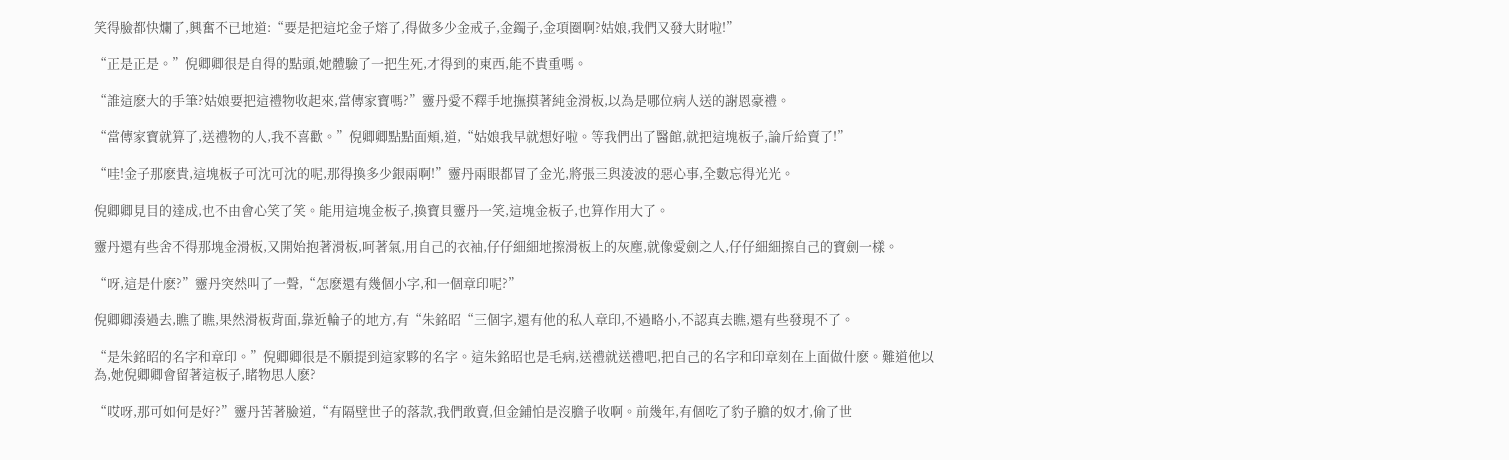笑得臉都快爛了,興奮不已地道:“要是把這坨金子熔了,得做多少金戒子,金鐲子,金項圈啊?姑娘,我們又發大財啦!”

“正是正是。”倪卿卿很是自得的點頭,她體驗了一把生死,才得到的東西,能不貴重嗎。

“誰這麽大的手筆?姑娘要把這禮物收起來,當傳家寶嗎?”靈丹愛不釋手地撫摸著純金滑板,以為是哪位病人送的謝恩豪禮。

“當傳家寶就算了,送禮物的人,我不喜歡。”倪卿卿點點面頰,道,“姑娘我早就想好啦。等我們出了醫館,就把這塊板子,論斤給賣了!”

“哇!金子那麽貴,這塊板子可沈可沈的呢,那得換多少銀兩啊!”靈丹兩眼都冒了金光,將張三與淩波的惡心事,全數忘得光光。

倪卿卿見目的達成,也不由會心笑了笑。能用這塊金板子,換寶貝靈丹一笑,這塊金板子,也算作用大了。

靈丹還有些舍不得那塊金滑板,又開始抱著滑板,呵著氣,用自己的衣袖,仔仔細細地擦滑板上的灰塵,就像愛劍之人,仔仔細細擦自己的寶劍一樣。

“呀,這是什麽?”靈丹突然叫了一聲,“怎麽還有幾個小字,和一個章印呢?”

倪卿卿湊過去,瞧了瞧,果然滑板背面,靠近輪子的地方,有“朱銘昭“三個字,還有他的私人章印,不過略小,不認真去瞧,還有些發現不了。

“是朱銘昭的名字和章印。”倪卿卿很是不願提到這家夥的名字。這朱銘昭也是毛病,送禮就送禮吧,把自己的名字和印章刻在上面做什麽。難道他以為,她倪卿卿會留著這板子,睹物思人麽?

“哎呀,那可如何是好?”靈丹苦著臉道,“有隔壁世子的落款,我們敢賣,但金鋪怕是沒膽子收啊。前幾年,有個吃了豹子膽的奴才,偷了世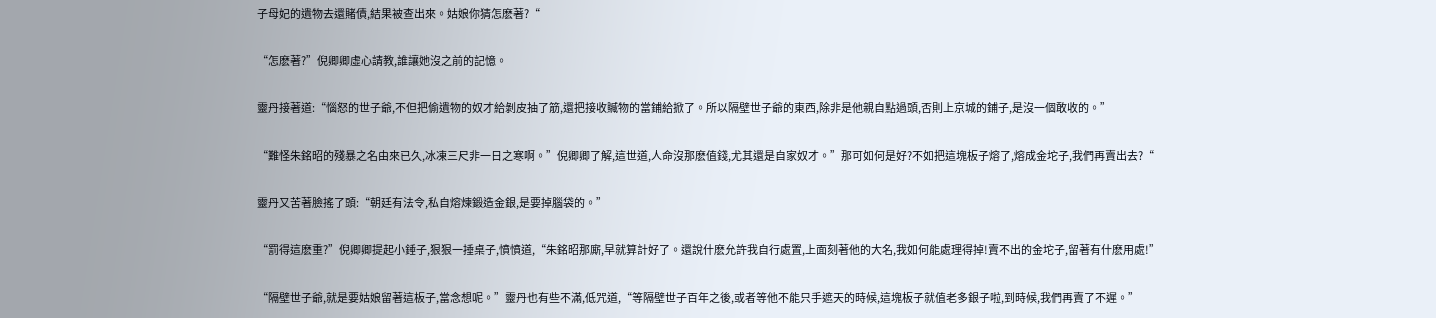子母妃的遺物去還賭債,結果被查出來。姑娘你猜怎麽著?“

“怎麽著?”倪卿卿虛心請教,誰讓她沒之前的記憶。

靈丹接著道:“惱怒的世子爺,不但把偷遺物的奴才給剝皮抽了筋,還把接收贓物的當鋪給掀了。所以隔壁世子爺的東西,除非是他親自點過頭,否則上京城的鋪子,是沒一個敢收的。”

“難怪朱銘昭的殘暴之名由來已久,冰凍三尺非一日之寒啊。”倪卿卿了解,這世道,人命沒那麽值錢,尤其還是自家奴才。”那可如何是好?不如把這塊板子熔了,熔成金坨子,我們再賣出去?“

靈丹又苦著臉搖了頭:“朝廷有法令,私自熔煉鍛造金銀,是要掉腦袋的。”

“罰得這麽重?”倪卿卿提起小錘子,狠狠一捶桌子,憤憤道,“朱銘昭那廝,早就算計好了。還說什麽允許我自行處置,上面刻著他的大名,我如何能處理得掉!賣不出的金坨子,留著有什麽用處!”

“隔壁世子爺,就是要姑娘留著這板子,當念想呢。”靈丹也有些不滿,低咒道,“等隔壁世子百年之後,或者等他不能只手遮天的時候,這塊板子就值老多銀子啦,到時候,我們再賣了不遲。”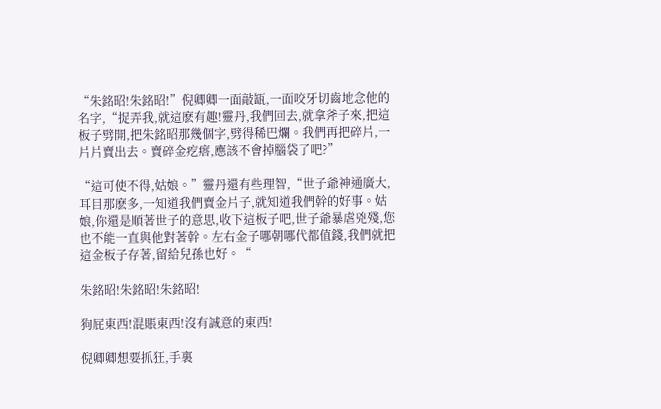“朱銘昭!朱銘昭!”倪卿卿一面敲缻,一面咬牙切齒地念他的名字,“捉弄我,就這麽有趣!靈丹,我們回去,就拿斧子來,把這板子劈開,把朱銘昭那幾個字,劈得稀巴爛。我們再把碎片,一片片賣出去。賣碎金疙瘩,應該不會掉腦袋了吧?”

“這可使不得,姑娘。”靈丹還有些理智,“世子爺神通廣大,耳目那麽多,一知道我們賣金片子,就知道我們幹的好事。姑娘,你還是順著世子的意思,收下這板子吧,世子爺暴虐兇殘,您也不能一直與他對著幹。左右金子哪朝哪代都值錢,我們就把這金板子存著,留給兒孫也好。“

朱銘昭!朱銘昭!朱銘昭!

狗屁東西!混賬東西!沒有誠意的東西!

倪卿卿想要抓狂,手裏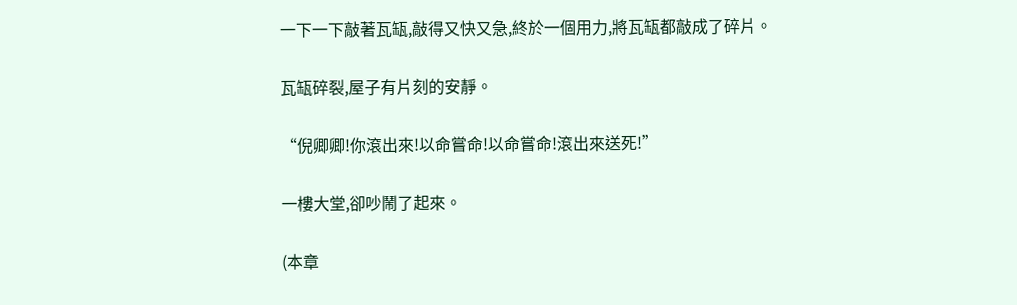一下一下敲著瓦缻,敲得又快又急,終於一個用力,將瓦缻都敲成了碎片。

瓦缻碎裂,屋子有片刻的安靜。

“倪卿卿!你滾出來!以命嘗命!以命嘗命!滾出來送死!”

一樓大堂,卻吵鬧了起來。

(本章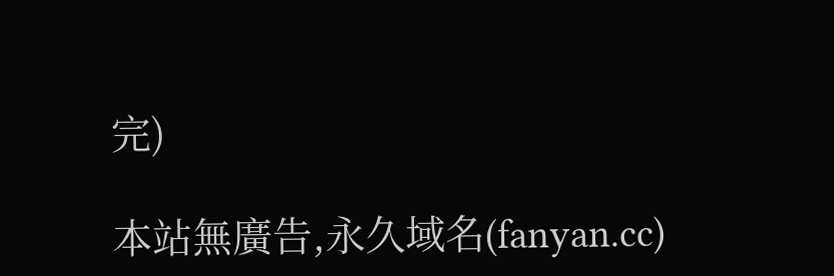完)

本站無廣告,永久域名(fanyan.cc)